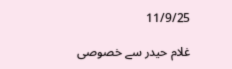11/9/25

غلام حیدر سے خصوصی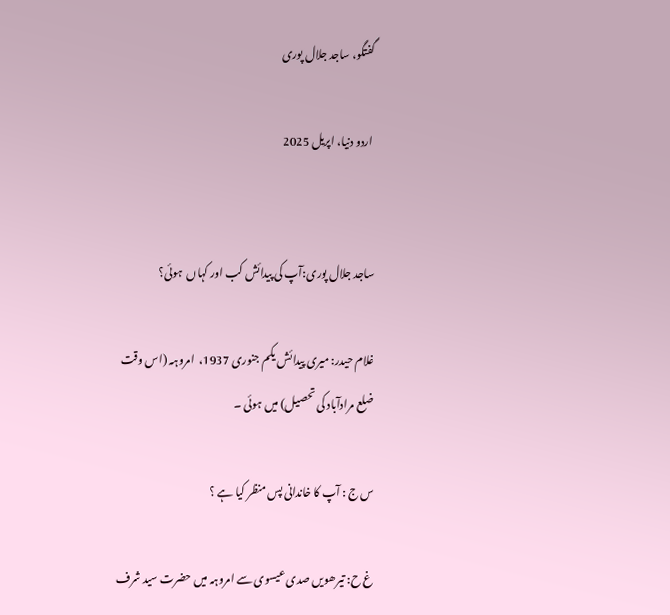گفتگو، ساجد جلال پوری

 اردو دنیا، اپریل 2025


ساجد جلال پوری:آپ کی پیدائش کب اور کہاں  ہوئی؟

غلام حیدر: میری پیدائش یکم جنوری 1937،  امروہہ (اس وقت ضلع مرادآباد کی تحصیل) میں ہوئی ۔

س ج : آپ کا خاندانی پس منظر کیا ہے ؟

غ ح: تیرھویں صدی عیسوی سے امروہہ میں حضرت سید شرف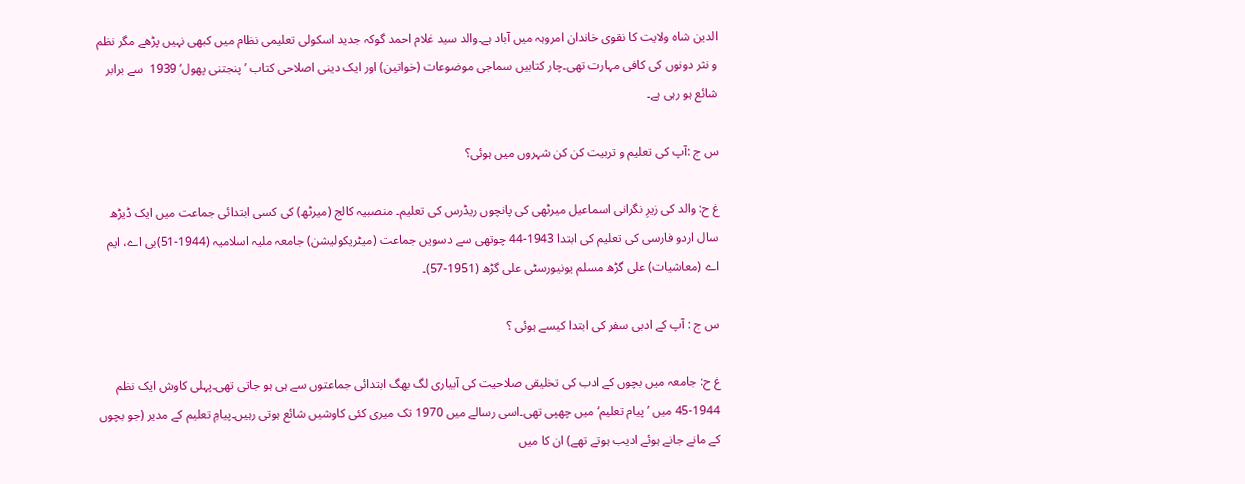الدین شاہ ولایت کا نقوی خاندان امروہہ میں آباد ہے۔والد سید غلام احمد گوکہ جدید اسکولی تعلیمی نظام میں کبھی نہیں پڑھے مگر نظم و نثر دونوں کی کافی مہارت تھی۔چار کتابیں سماجی موضوعات (خواتین) اور ایک دینی اصلاحی کتاب ’پنجتنی پھول‘ 1939  سے برابر شائع ہو رہی ہے۔

س ج :آپ کی تعلیم و تربیت کن کن شہروں میں ہوئی؟

غ ح: والد کی زیرِ نگرانی اسماعیل میرٹھی کی پانچوں ریڈرس کی تعلیم۔ منصبیہ کالج (میرٹھ) کی کسی ابتدائی جماعت میں ایک ڈیڑھ سال اردو فارسی کی تعلیم کی ابتدا 1943-44 چوتھی سے دسویں جماعت (میٹریکولیشن) جامعہ ملیہ اسلامیہ (1944-51)بی اے، ایم اے (معاشیات) علی گڑھ مسلم یونیورسٹی علی گڑھ (1951-57)۔

س ج : آپ کے ادبی سفر کی ابتدا کیسے ہوئی ؟

غ ح: جامعہ میں بچوں کے ادب کی تخلیقی صلاحیت کی آبیاری لگ بھگ ابتدائی جماعتوں سے ہی ہو جاتی تھی۔پہلی کاوش ایک نظم 1944-45 میں ’پیام تعلیم‘ میں چھپی تھی۔اسی رسالے میں 1970 تک میری کئی کاوشیں شائع ہوتی رہیں۔پیامِ تعلیم کے مدیر (جو بچوں کے مانے جانے ہوئے ادیب ہوتے تھے) ان کا میں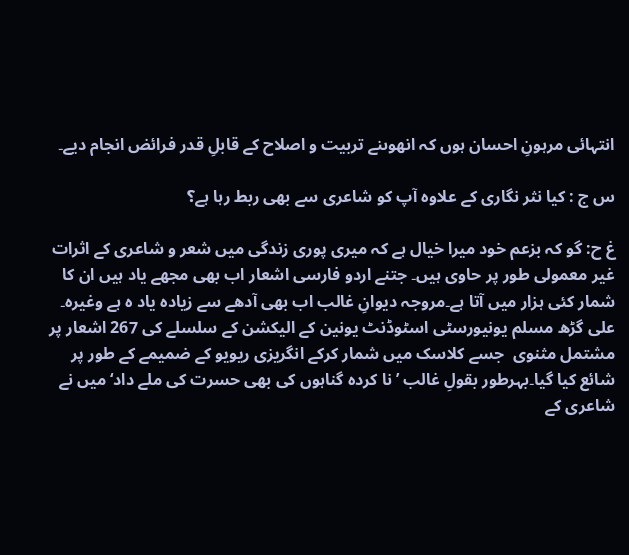انتہائی مرہونِ احسان ہوں کہ انھوںنے تربیت و اصلاح کے قابلِ قدر فرائض انجام دیے۔

س ج : کیا نثر نگاری کے علاوہ آپ کو شاعری سے بھی ربط رہا ہے؟

غ ح: گو کہ بزعم خود میرا خیال ہے کہ میری پوری زندگی میں شعر و شاعری کے اثرات غیر معمولی طور پر حاوی ہیں۔ جتنے اردو فارسی اشعار اب بھی مجھے یاد ہیں ان کا شمار کئی ہزار میں آتا ہے۔مروجہ دیوانِ غالب اب بھی آدھے سے زیادہ یاد ہ ہے وغیرہ۔ علی گڑھ مسلم یونیورسٹی اسٹوڈنٹ یونین کے الیکشن کے سلسلے کی 267 اشعار پر مشتمل مثنوی  جسے کلاسک میں شمار کرکے انگریزی ریویو کے ضمیمے کے طور پر شائع کیا گیا۔بہرطور بقولِ غالب ’نا کردہ گناہوں کی بھی حسرت کی ملے داد‘ میں نے شاعری کے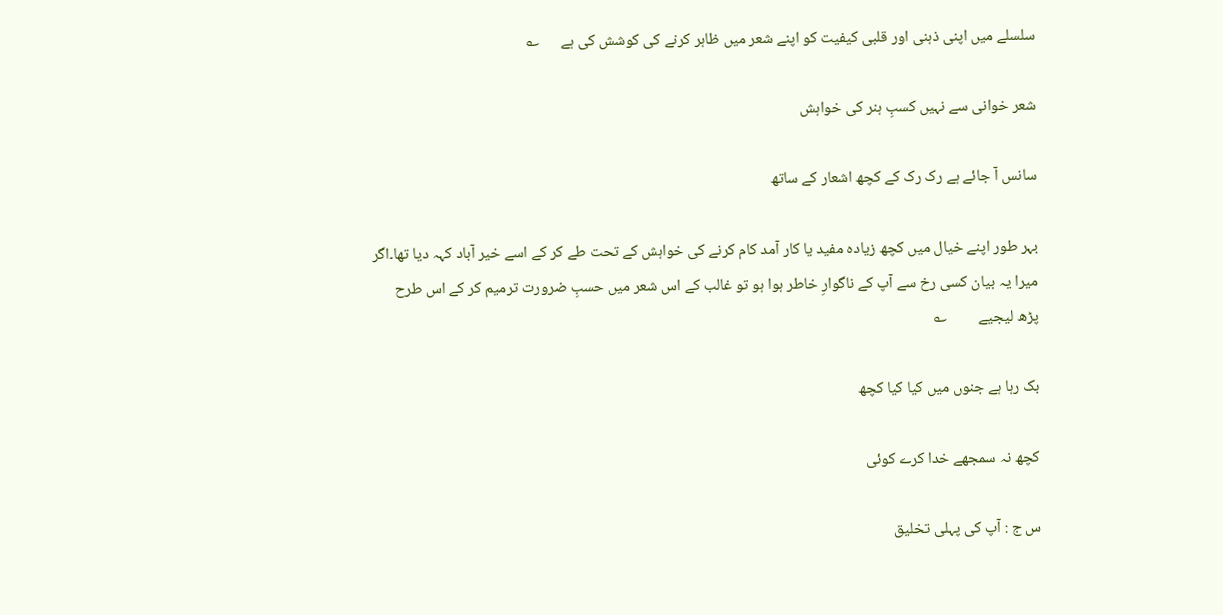سلسلے میں اپنی ذہنی اور قلبی کیفیت کو اپنے شعر میں ظاہر کرنے کی کوشش کی ہے      ؎

شعر خوانی سے نہیں کسبِ ہنر کی خواہش

سانس آ جائے ہے رک رک کے کچھ اشعار کے ساتھ

بہر طور اپنے خیال میں کچھ زیادہ مفید یا کار آمد کام کرنے کی خواہش کے تحت طے کر کے اسے خیر آباد کہہ دیا تھا۔اگر میرا یہ بیان کسی رخ سے آپ کے ناگوارِ خاطر ہوا ہو تو غالب کے اس شعر میں حسبِ ضرورت ترمیم کر کے اس طرح پڑھ لیجیے         ؎

بک رہا ہے جنوں میں کیا کیا کچھ

کچھ نہ سمجھے خدا کرے کوئی

س ج : آپ کی پہلی تخلیق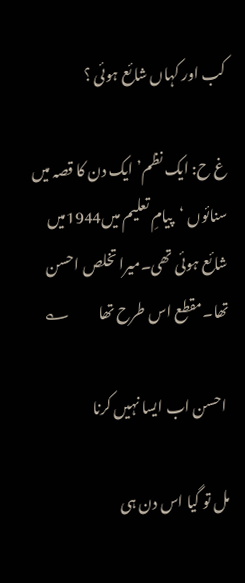کب اور کہاں شائع ہوئی ؟

غ ح: ایک نظم’ ایک دن کا قصہ میں سنائوں ‘پیامِ تعلیم میں1944میں شائع ہوئی تھی۔میرا تخلص احسن تھا۔مقطع اس طرح تھا          ؎

 احسن اب ایسا نہیں کرنا

مل تو گیا اس دن ہی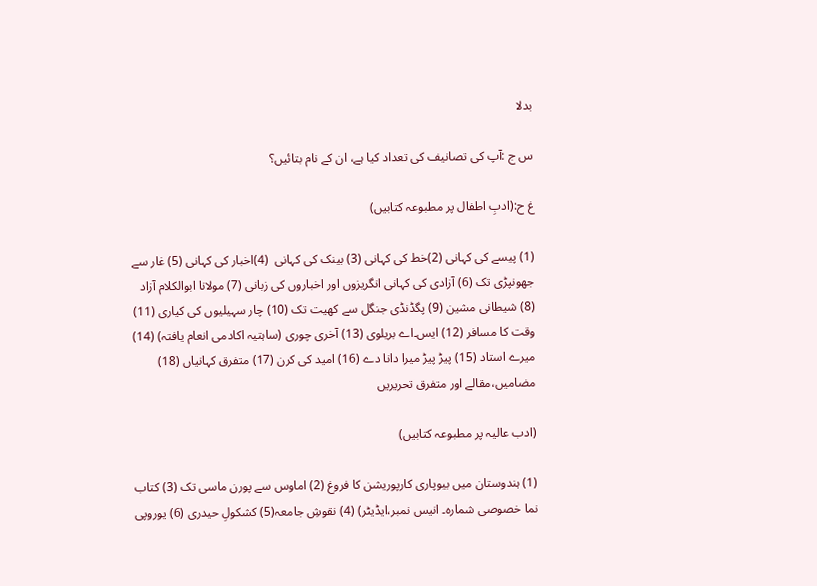بدلا

س ج :آپ کی تصانیف کی تعداد کیا ہے، ان کے نام بتائیں؟

غ ح:(ادبِ اطفال پر مطبوعہ کتابیں)

(1) پیسے کی کہانی (2)خط کی کہانی (3) بینک کی کہانی  (4)اخبار کی کہانی (5) غار سے جھونپڑی تک (6) آزادی کی کہانی انگریزوں اور اخباروں کی زبانی (7) مولانا ابوالکلام آزاد (8) شیطانی مشین (9) پگڈنڈی جنگل سے کھیت تک (10) چار سہیلیوں کی کیاری (11) وقت کا مسافر (12) ایس۔اے بریلوی (13) آخری چوری (ساہتیہ اکادمی انعام یافتہ) (14) میرے استاد (15) پیڑ پیڑ میرا دانا دے (16) امید کی کرن (17) متفرق کہانیاں (18) مضامیں،مقالے اور متفرق تحریریں

(ادب عالیہ پر مطبوعہ کتابیں)

(1) ہندوستان میں بیوپاری کارپوریشن کا فروغ (2) اماوس سے پورن ماسی تک (3) کتاب نما خصوصی شمارہ۔ انیس نمبر،ایڈیٹر) (4) نقوشِ جامعہ(5) کشکولِ حیدری (6) یوروپی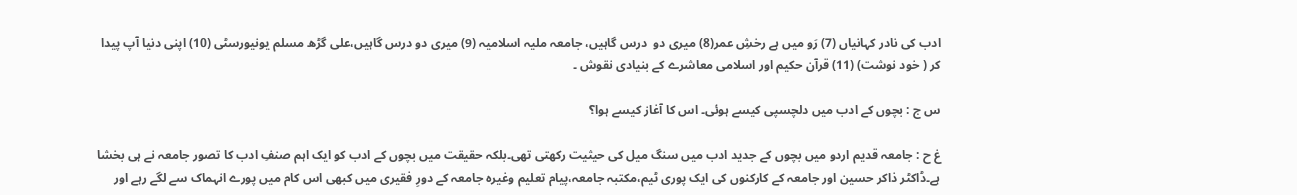ادب کی نادر کہانیاں (7) رَو میں ہے رخشِ عمر(8) میری دو  درس گاہیں، جامعہ ملیہ اسلامیہ (9) میری دو درس گاہیں،علی گڑھ مسلم یونیورسٹی (10) اپنی دنیا آپ پیدا کر ( خود نوشت) (11) قرآن حکیم اور اسلامی معاشرے کے بنیادی نقوش ۔

س ج : بچوں کے ادب میں دلچسپی کیسے ہوئی۔ اس کا آغاز کیسے ہوا؟

غ ح : جامعہ قدیم اردو میں بچوں کے جدید ادب میں سنگ میل کی حیثیت رکھتی تھی۔بلکہ حقیقت میں بچوں کے ادب کو ایک اہم صنفِ ادب کا تصور جامعہ نے ہی بخشا ہے۔ڈاکٹر ذاکر حسین اور جامعہ کے کارکنوں کی ایک پوری ٹیم،مکتبہ جامعہ،پیام تعلیم وغیرہ جامعہ کے دورِ فقیری میں کبھی اس کام میں پورے انہماک سے لگے رہے اور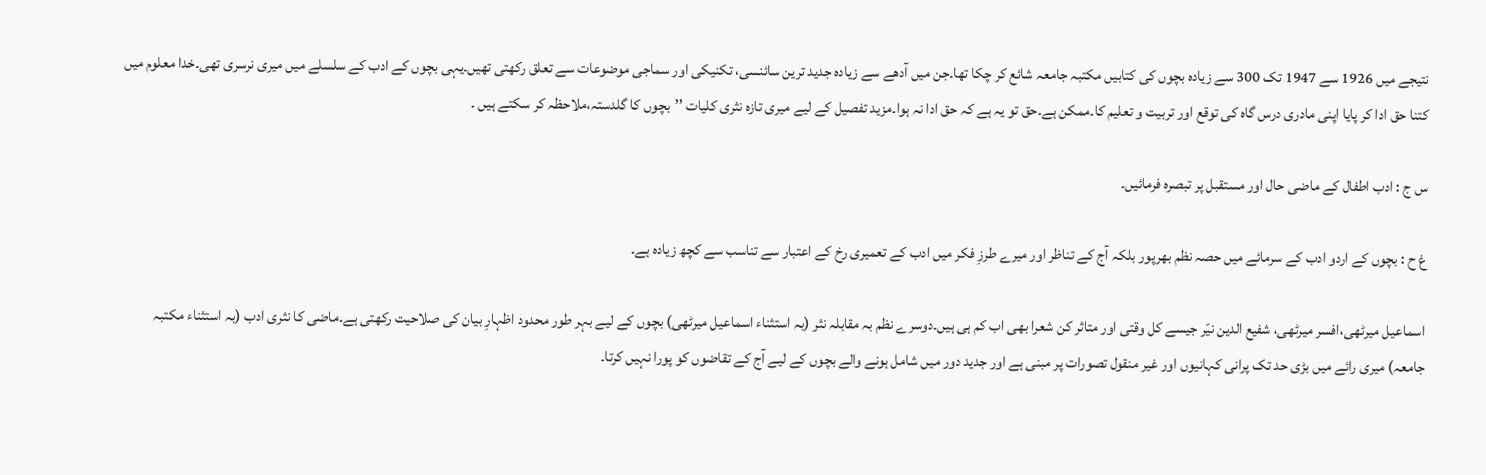نتیجے میں 1926 سے 1947 تک 300 سے زیادہ بچوں کی کتابیں مکتبہ جامعہ شائع کر چکا تھا۔جن میں آدھے سے زیادہ جدید ترین سائنسی، تکنیکی اور سماجی موضوعات سے تعلق رکھتی تھیں۔یہی بچوں کے ادب کے سلسلے میں میری نرسری تھی۔خدا معلوم میں کتنا حق ادا کر پایا اپنی مادری درس گاہ کی توقع اور تربیت و تعلیم کا۔ممکن ہے۔حق تو یہ ہے کہ حق ادا نہ ہوا۔مزید تفصیل کے لیے میری تازہ نثری کلیات ’’بچوں کا گلدستہ،ملاحظہ کر سکتے ہیں ۔

س ج : ادب اطفال کے ماضی حال اور مستقبل پر تبصرہ فرمائیں۔

غ ح : بچوں کے اردو ادب کے سرمائے میں حصہ نظم بھرپور بلکہ آج کے تناظر اور میرے طرزِ فکر میں ادب کے تعمیری رخ کے اعتبار سے تناسب سے کچھ زیادہ ہے۔

اسماعیل میرٹھی،افسر میرٹھی، شفیع الدین نیّر جیسے کل وقتی اور متاثر کن شعرا بھی اب کم ہی ہیں۔دوسرے نظم بہ مقابلہ نثر (بہ استثناء اسماعیل میرٹھی) بچوں کے لیے بہر طور محدود اظہارِ بیان کی صلاحیت رکھتی ہے۔ماضی کا نثری ادب (بہ استثناء مکتبہ جامعہ) میری رائے میں بڑی حد تک پرانی کہانیوں اور غیر منقول تصورات پر مبنی ہے اور جدید دور میں شامل ہونے والے بچوں کے لیے آج کے تقاضوں کو پورا نہیں کرتا۔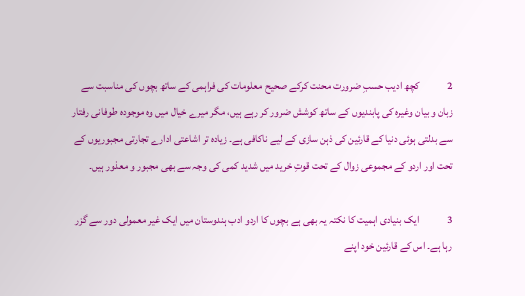2             کچھ ادیب حسبِ ضرورت محنت کرکے صحیح معلومات کی فراہمی کے ساتھ بچوں کی مناسبت سے زبان و بیان وغیرہ کی پابندیوں کے ساتھ کوشش ضرور کر رہے ہیں، مگر میرے خیال میں وہ موجودہ طوفانی رفتار سے بدلتی ہوئی دنیا کے قارئین کی ذہن سازی کے لیے ناکافی ہے۔ زیادہ تر اشاعتی ادارے تجارتی مجبوریوں کے تحت اور اردو کے مجموعی زوال کے تحت قوتِ خرید میں شدید کمی کی وجہ سے بھی مجبور و معذور ہیں۔

3             ایک بنیادی اہمیت کا نکتہ یہ بھی ہے بچوں کا اردو ادب ہندوستان میں ایک غیر معمولی دور سے گزر رہا ہے۔ اس کے قارئین خود اپنے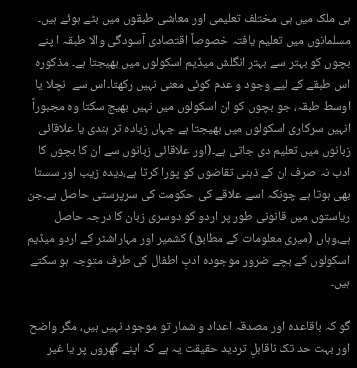ہی ملک میں ہی مختلف تعلیمی اور معاشی طبقوں میں بٹے ہوئے ہیں۔ مسلمانوں میں تعلیم یافتہ خصوصاً اقتصادی آسودگی والا طبقہ ا پنے بچوں کو بہتر سے بہتر انگلش میڈیم اسکولوں میں بھیجتا ہے۔ مذکورہ اس طبقے کے لیے وجود و عدم کوئی معنی نہیں رکھتا۔اس سے  نچلا یا اوسط طبقہ، جو بچوں کو ان اسکولوں میں نہیں بھیج سکتا وہ مجبوراً انہیں سرکاری اسکولوں میں بھیجتا ہے جہاں زیادہ تر ہندی یا علاقائی زبانوں میں تعلیم دی جاتی ہے۔(اور علاقائی زبانوں سے ان کا بچوں کا ادب نہ صرف ان کے ذہنی تقاضوں کو پورا کرتا ہے،دیدہ زیب اور سستا بھی ہوتا ہے چونکہ اسے علاقے کی حکومت کی سرپرستی حاصل ہے۔جن ریاستوں میں قانونی طور پر اردو کو دوسری زبان کا درجہ حاصل ہے،وہاں (میری معلومات کے مطابق) کشمیر اور مہاراشٹر کے اردو میڈیم اسکولوں کے بچے ضرور موجودہ ادبِ اطفال کی طرف متوجہ ہو سکتے ہیں۔

گو کہ باقاعدہ اور مصدقہ اعداد و شمار تو موجود نہیں ہیں، مگر واضح اور بہت حد تک ناقابلِ تردید حقیقت یہ ہے کہ اپنے گھروں پر یا غیر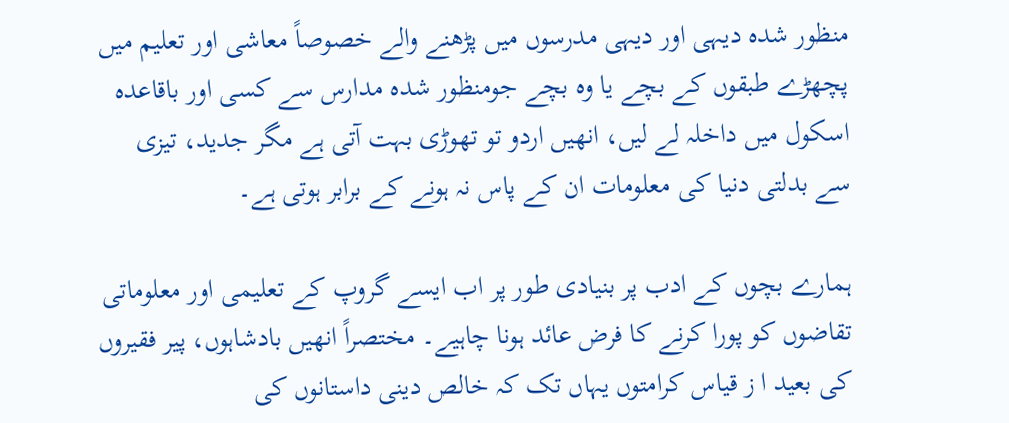منظور شدہ دیہی اور دیہی مدرسوں میں پڑھنے والے خصوصاً معاشی اور تعلیم میں پچھڑے طبقوں کے بچے یا وہ بچے جومنظور شدہ مدارس سے کسی اور باقاعدہ اسکول میں داخلہ لے لیں، انھیں اردو تو تھوڑی بہت آتی ہے مگر جدید، تیزی سے بدلتی دنیا کی معلومات ان کے پاس نہ ہونے کے برابر ہوتی ہے۔

ہمارے بچوں کے ادب پر بنیادی طور پر اب ایسے گروپ کے تعلیمی اور معلوماتی تقاضوں کو پورا کرنے کا فرض عائد ہونا چاہیے۔ مختصراً انھیں بادشاہوں، پیر فقیروں کی بعید ا ز قیاس کرامتوں یہاں تک کہ خالص دینی داستانوں کی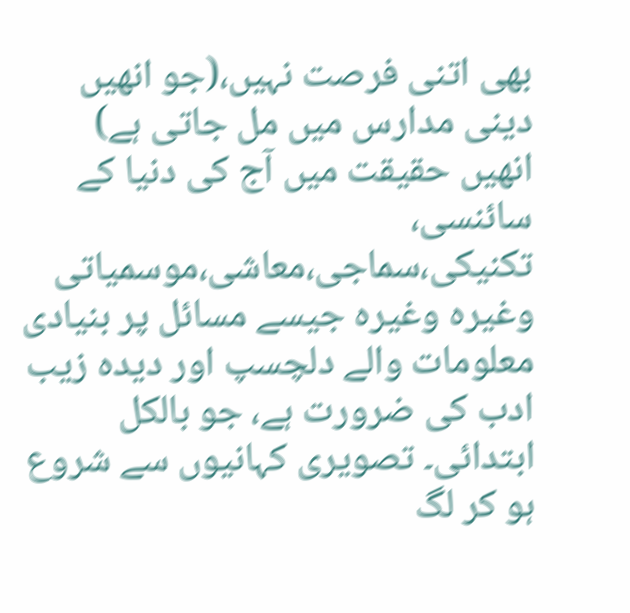بھی اتنی فرصت نہیں،(جو انھیں دینی مدارس میں مل جاتی ہے) انھیں حقیقت میں آج کی دنیا کے سائنسی، تکنیکی،سماجی،معاشی،موسمیاتی وغیرہ وغیرہ جیسے مسائل پر بنیادی معلومات والے دلچسپ اور دیدہ زیب ادب کی ضرورت ہے، جو بالکل ابتدائی۔ تصویری کہانیوں سے شروع ہو کر لگ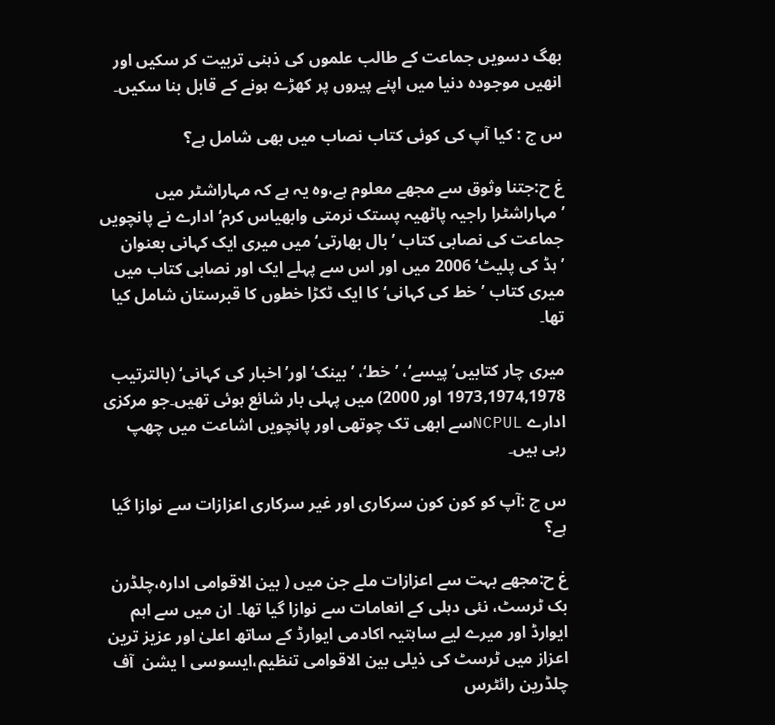بھگ دسویں جماعت کے طالب علموں کی ذہنی تربیت کر سکیں اور انھیں موجودہ دنیا میں اپنے پیروں پر کھڑے ہونے کے قابل بنا سکیں۔

س ج : کیا آپ کی کوئی کتاب نصاب میں بھی شامل ہے؟

غ ح:جتنا وثوق سے مجھے معلوم ہے،وہ یہ ہے کہ مہاراشٹر میں ’مہاراشٹرا راجیہ پاٹھیہ پستک نرمتی وابھیاس کرم‘ ادارے نے پانچویں جماعت کی نصابی کتاب ’بال بھارتی‘ میں میری ایک کہانی بعنوان ’ہڈ کی پلیٹ‘ 2006 میں اور اس سے پہلے ایک اور نصابی کتاب میں میری کتاب ’خط کی کہانی‘ کا ایک ٹکڑا خطوں کا قبرستان شامل کیا تھا۔

میری چار کتابیں’پیسے‘، ’خط‘، ’بینک‘ اور’اخبار کی کہانی‘ (بالترتیب 1973,1974,1978 اور 2000) میں پہلی بار شائع ہوئی تھیں۔جو مرکزی ادارے NCPULسے ابھی تک چوتھی اور پانچویں اشاعت میں چھپ رہی ہیں۔

س ج :آپ کو کون کون سرکاری اور غیر سرکاری اعزازات سے نوازا گیا ہے؟

غ ح:مجھے بہت سے اعزازات ملے جن میں ( بین الاقوامی ادارہ،چلڈرن بک ٹرسٹ، نئی دہلی کے انعامات سے نوازا گیا تھا۔ ان میں سے اہم ایوارڈ اور میرے لیے ساہتیہ اکادمی ایوارڈ کے ساتھ اعلیٰ اور عزیز ترین اعزاز میں ٹرسٹ کی ذیلی بین الاقوامی تنظیم،ایسوسی ا یشن  آف چلڈرین رائٹرس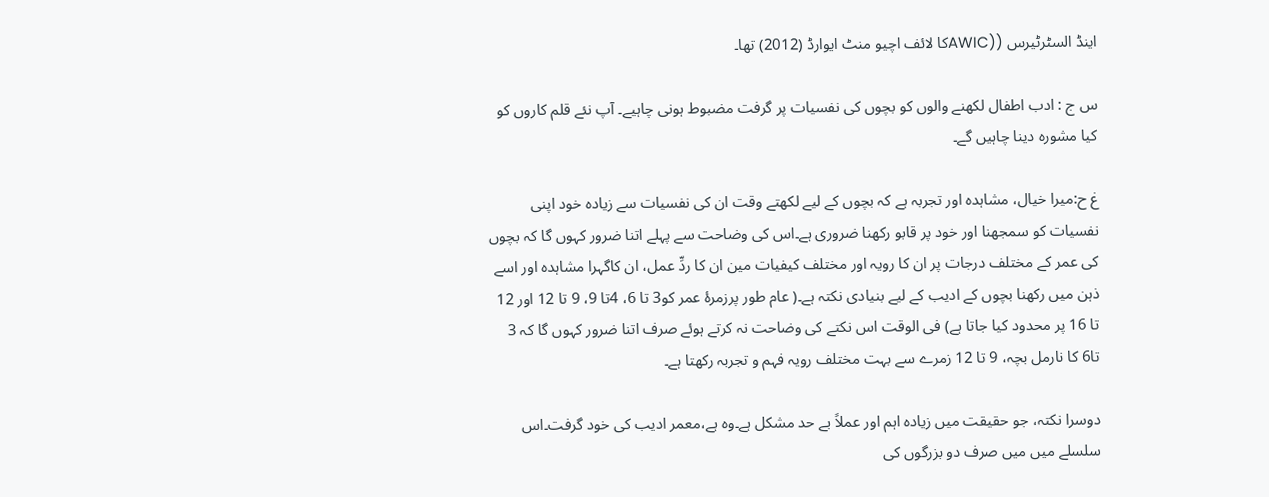اینڈ السٹرٹیرس ((AWICکا لائف اچیو منٹ ایوارڈ (2012) تھا۔

س ج : ادب اطفال لکھنے والوں کو بچوں کی نفسیات پر گرفت مضبوط ہونی چاہیے۔ آپ نئے قلم کاروں کو کیا مشورہ دینا چاہیں گے۔

غ ح:میرا خیال، مشاہدہ اور تجربہ ہے کہ بچوں کے لیے لکھتے وقت ان کی نفسیات سے زیادہ خود اپنی نفسیات کو سمجھنا اور خود پر قابو رکھنا ضروری ہے۔اس کی وضاحت سے پہلے اتنا ضرور کہوں گا کہ بچوں کی عمر کے مختلف درجات پر ان کا رویہ اور مختلف کیفیات مین ان کا ردِّ عمل، ان کاگہرا مشاہدہ اور اسے ذہن میں رکھنا بچوں کے ادیب کے لیے بنیادی نکتہ ہے۔( عام طور پرزمرۂ عمر کو3 تا 6، 4تا 9، 9 تا 12 اور 12 تا 16 پر محدود کیا جاتا ہے) فی الوقت اس نکتے کی وضاحت نہ کرتے ہوئے صرف اتنا ضرور کہوں گا کہ 3 تا6 کا نارمل بچہ، 9 تا 12 زمرے سے بہت مختلف رویہ فہم و تجربہ رکھتا ہے۔

دوسرا نکتہ، جو حقیقت میں زیادہ اہم اور عملاً بے حد مشکل ہے۔وہ ہے،معمر ادیب کی خود گرفت۔اس سلسلے میں میں صرف دو بزرگوں کی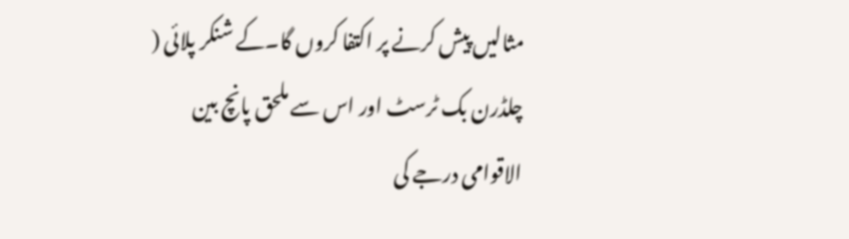مثالیں پیش کرنے پر اکتفا کروں گا۔کے شنکر پلائی ( چلڈرن بک ٹرسٹ اور اس سے ملحق پانچ بین الاقوامی درجے کی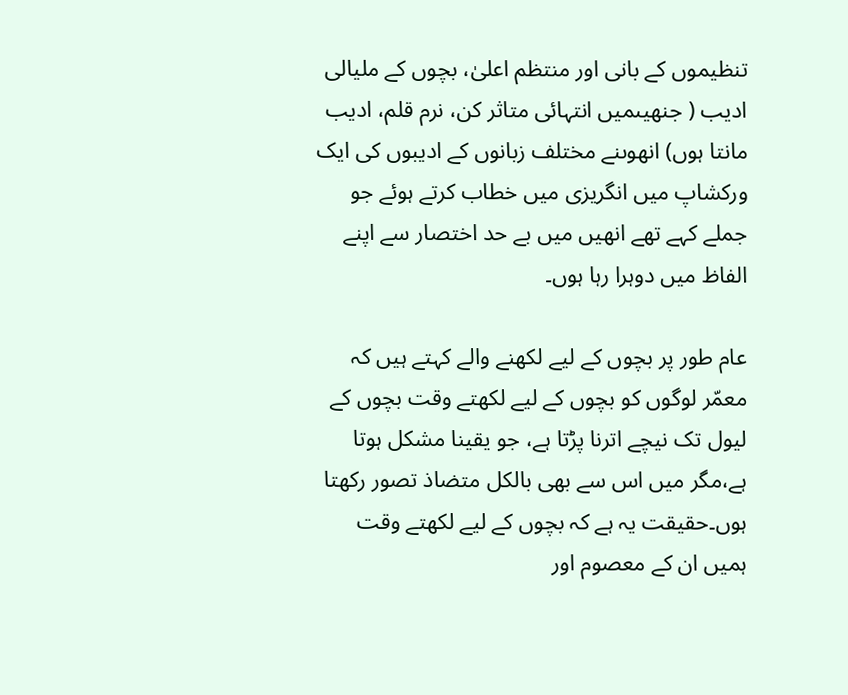تنظیموں کے بانی اور منتظم اعلیٰ، بچوں کے ملیالی ادیب ( جنھیںمیں انتہائی متاثر کن، نرم قلم، ادیب مانتا ہوں) انھوںنے مختلف زبانوں کے ادیبوں کی ایک ورکشاپ میں انگریزی میں خطاب کرتے ہوئے جو جملے کہے تھے انھیں میں بے حد اختصار سے اپنے الفاظ میں دوہرا رہا ہوں۔

عام طور پر بچوں کے لیے لکھنے والے کہتے ہیں کہ معمّر لوگوں کو بچوں کے لیے لکھتے وقت بچوں کے لیول تک نیچے اترنا پڑتا ہے، جو یقینا مشکل ہوتا ہے،مگر میں اس سے بھی بالکل متضاذ تصور رکھتا ہوں۔حقیقت یہ ہے کہ بچوں کے لیے لکھتے وقت ہمیں ان کے معصوم اور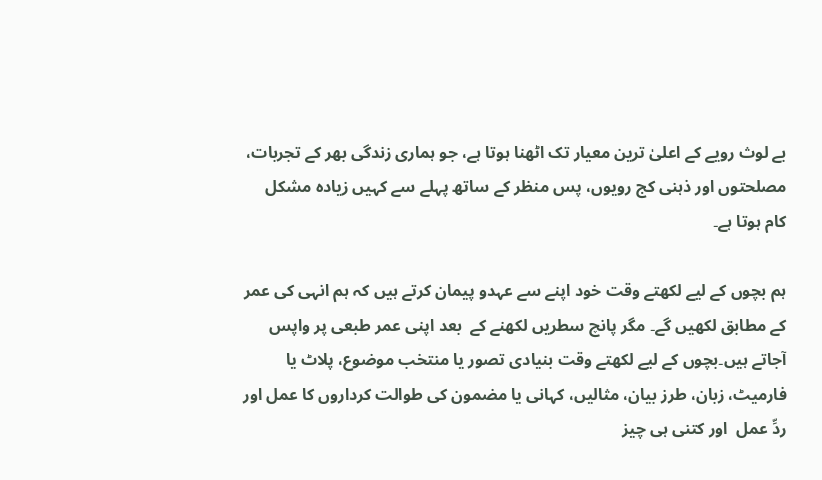بے لوث رویے کے اعلیٰ ترین معیار تک اٹھنا ہوتا ہے، جو ہماری زندگی بھر کے تجربات، مصلحتوں اور ذہنی کج رویوں، پس منظر کے ساتھ پہلے سے کہیں زیادہ مشکل کام ہوتا ہے۔

ہم بچوں کے لیے لکھتے وقت خود اپنے سے عہدو پیمان کرتے ہیں کہ ہم انہی کی عمر کے مطابق لکھیں گے۔ مگر پانچ سطریں لکھنے کے  بعد اپنی عمر طبعی پر واپس آجاتے ہیں۔بچوں کے لیے لکھتے وقت بنیادی تصور یا منتخب موضوع، پلاٹ یا فارمیٹ، زبان، طرز بیان، مثالیں، کہانی یا مضمون کی طوالت کرداروں کا عمل اور ردِّ عمل  اور کتنی ہی چیز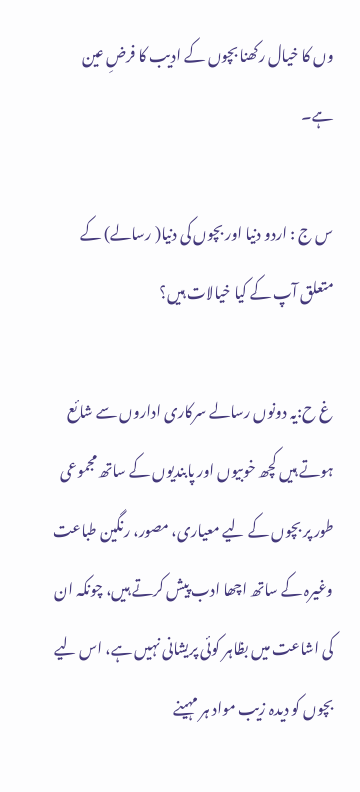وں کا خیال رکھنا بچوں کے ادیب کا فرضِ عین ہے۔

س ج : اردو دنیا اور بچوں کی دنیا( رسالے) کے متعلق آپ کے کیا خیالات ہیں؟

غ ح:یہ دونوں رسالے سرکاری اداروں سے شائع ہوتے ہیں کچھ خوبیوں اور پابندیوں کے ساتھ مجموعی طور پر بچوں کے لیے معیاری، مصور، رنگین طباعت وغیرہ کے ساتھ اچھا ادب پیش کرتے ہیں، چونکہ ان کی اشاعت میں بظاہر کوئی پریشانی نہیں ہے، اس لیے بچوں کو دیدہ زیب مواد ہر مہینے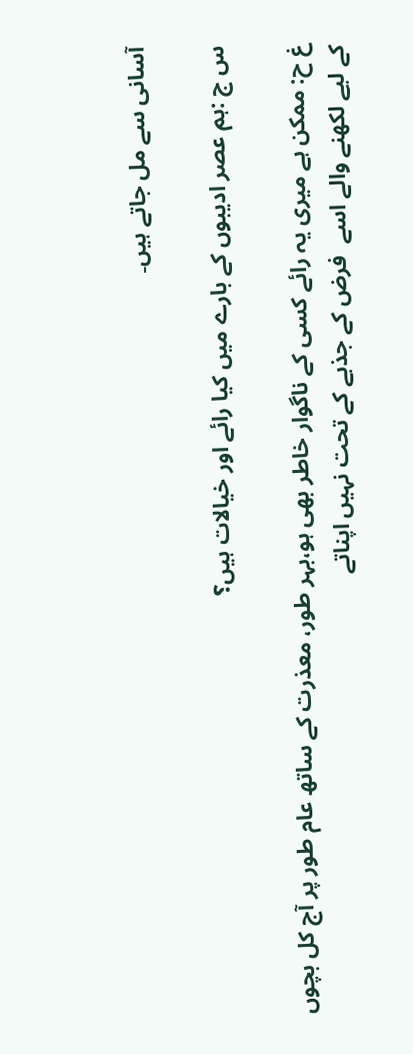آسانی سے مل جاتے ہیں۔

س ج :ہم عصر ادیبوں کے بارے میں کیا رائے اور خیالات ہیں؟

غ ح: ممکن ہے میری یہ رائے کسی کے ناگوار خاطر بھی ہو،بہر طور، معذرت کے ساتھ عام طور پر آج کل بچوں کے لیے لکھنے والے اسے  فرض کے جذبے کے تحت نہیں اپناتے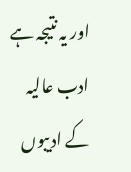اور یہ نتیجہ ہے ادب عالیہ کے ادیبوں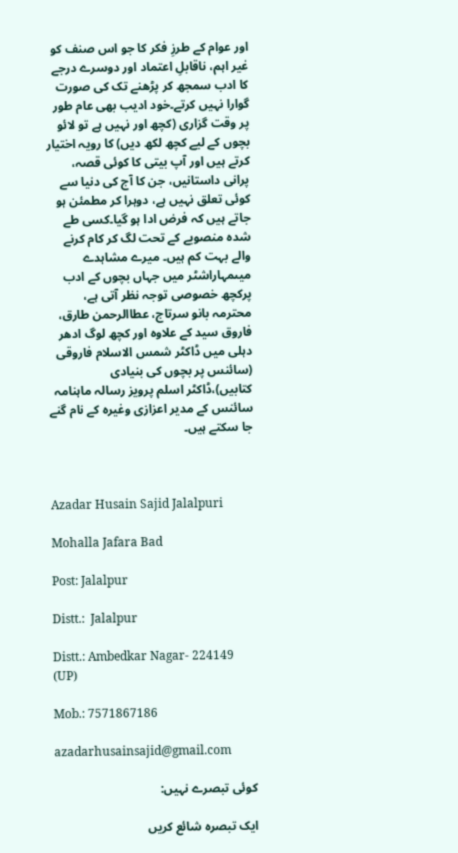اور عوام کے طرزِ فکر کا جو اس صنف کو غیر اہم، ناقابلِ اعتماد اور دوسرے درجے کا ادب سمجھ کر پڑھنے تک کی صورت گوارا نہیں کرتے۔خود ادیب بھی عام طور پر وقت گزاری (کچھ اور نہیں ہے تو لائو بچوں کے لیے کچھ لکھ دیں) کا رویہ اختیار کرتے ہیں اور آپ بیتی کا کوئی قصہ، پرانی داستانیں، جن کا آج کی دنیا سے کوئی تعلق نہیں ہے، دوہرا کر مطمئن ہو جاتے ہیں کہ فرض ادا ہو گیا۔کسی طے شدہ منصوبے کے تحت لگ کر کام کرنے والے بہت کم ہیں۔ میرے مشاہدے میںمہاراشٹر میں جہاں بچوں کے ادب پرکچھ خصوصی توجہ نظر آتی ہے، محترمہ بانو سرتاج، عطاالرحمن طارق، فاروق سید کے علاوہ اور کچھ لوگ ادھر دہلی میں ڈاکٹر شمس الاسلام فاروقی  (سائنس پر بچوں کی بنیادی کتابیں)،ڈاکٹر اسلم پرویز رسالہ ماہنامہ سائنس کے مدیر اعزازی وغیرہ کے نام گنے جا سکتے ہیں۔



Azadar Husain Sajid Jalalpuri

Mohalla Jafara Bad

Post: Jalalpur

Distt.:  Jalalpur

Distt.: Ambedkar Nagar- 224149 (UP)

Mob.: 7571867186

azadarhusainsajid@gmail.com

کوئی تبصرے نہیں:

ایک تبصرہ شائع کریں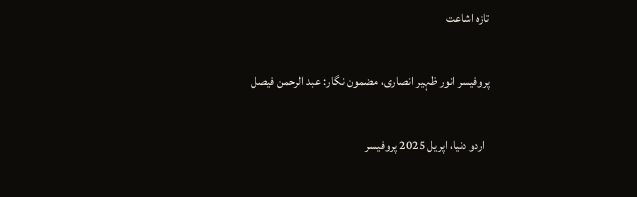تازہ اشاعت

پروفیسر انور ظہیر انصاری، مضمون نگار: عبد الرحمن فیصل

  اردو دنیا، اپریل 2025 پروفیسر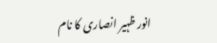انور ظہیر انصاری کا نام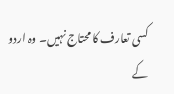کسی تعارف کا محتاج نہیں۔ وہ اردو کے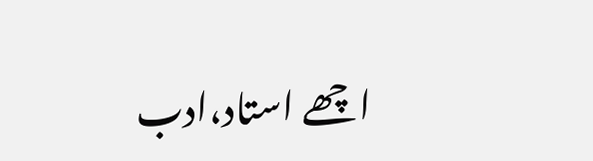اچھے استاد،ادب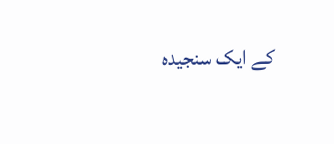کے ایک سنجیدہ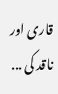قاری اور ناقد کی ...